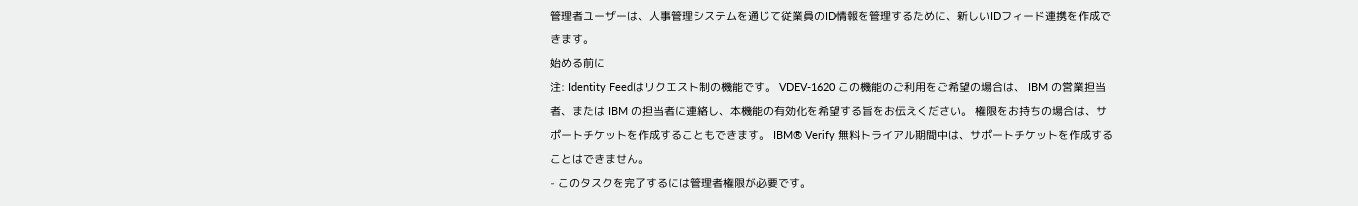管理者ユーザーは、人事管理システムを通じて従業員のID情報を管理するために、新しいIDフィード連携を作成できます。
始める前に
注: Identity Feedはリクエスト制の機能です。 VDEV-1620 この機能のご利用をご希望の場合は、 IBM の営業担当者、または IBM の担当者に連絡し、本機能の有効化を希望する旨をお伝えください。 権限をお持ちの場合は、サポートチケットを作成することもできます。 IBM® Verify 無料トライアル期間中は、サポートチケットを作成することはできません。
- このタスクを完了するには管理者権限が必要です。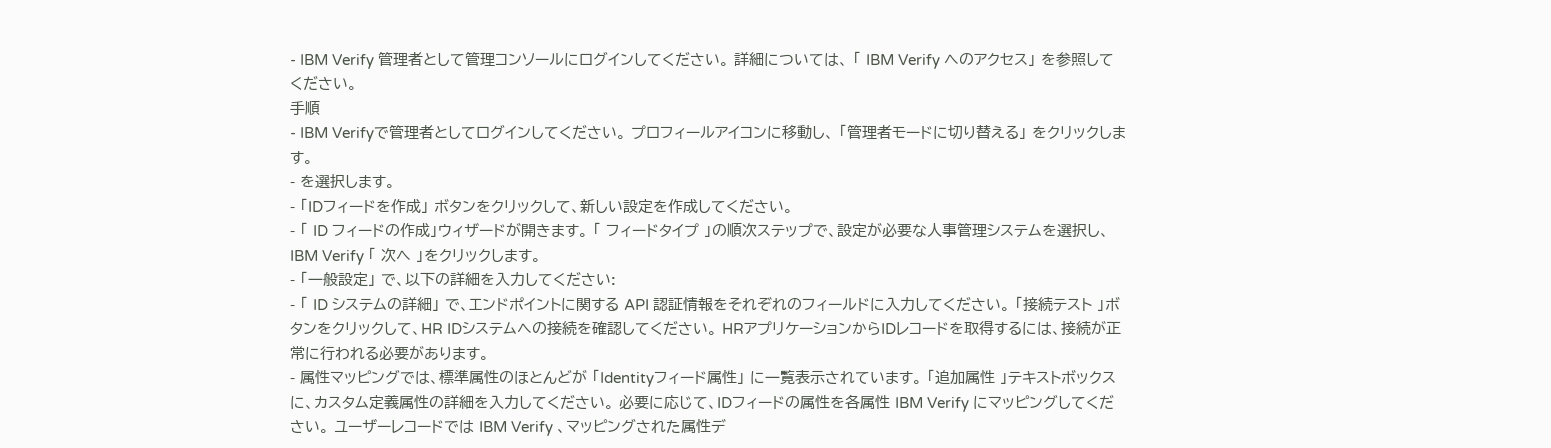- IBM Verify 管理者として管理コンソールにログインしてください。 詳細については、 「 IBM Verify へのアクセス」 を参照してください。
手順
- IBM Verifyで管理者としてログインしてください。 プロフィールアイコンに移動し、 「管理者モードに切り替える」 をクリックします。
- を選択します。
- 「IDフィードを作成」 ボタンをクリックして、新しい設定を作成してください。
- 「 ID フィードの作成」ウィザードが開きます。 「 フィードタイプ 」の順次ステップで、設定が必要な人事管理システムを選択し、 IBM Verify 「 次へ 」をクリックします。
- 「一般設定」 で、以下の詳細を入力してください:
- 「 ID システムの詳細」 で、エンドポイントに関する API 認証情報をそれぞれのフィールドに入力してください。 「接続テスト 」ボタンをクリックして、HR IDシステムへの接続を確認してください。 HRアプリケーションからIDレコードを取得するには、接続が正常に行われる必要があります。
- 属性マッピングでは、標準属性のほとんどが 「Identityフィード属性」 に一覧表示されています。 「追加属性 」テキストボックスに、カスタム定義属性の詳細を入力してください。 必要に応じて、IDフィードの属性を各属性 IBM Verify にマッピングしてください。 ユーザーレコードでは IBM Verify 、マッピングされた属性デ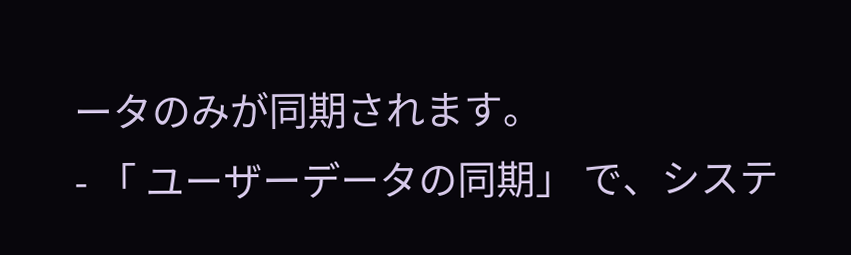ータのみが同期されます。
- 「 ユーザーデータの同期」 で、システ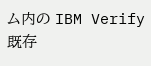ム内の IBM Verify 既存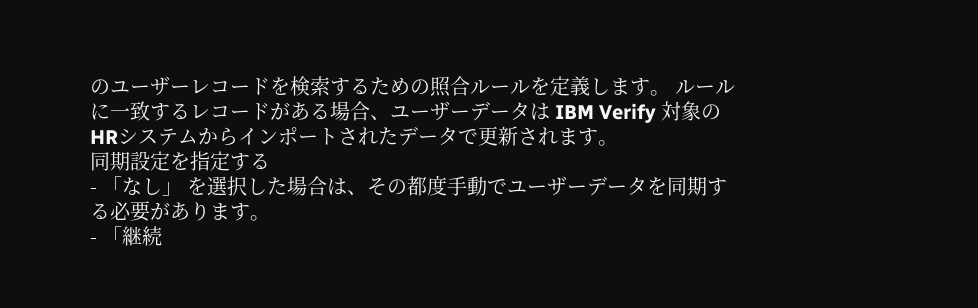のユーザーレコードを検索するための照合ルールを定義します。 ルールに一致するレコードがある場合、ユーザーデータは IBM Verify 対象のHRシステムからインポートされたデータで更新されます。
同期設定を指定する
- 「なし」 を選択した場合は、その都度手動でユーザーデータを同期する必要があります。
- 「継続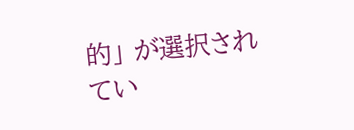的」 が選択されてい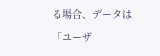る場合、データは 「ユーザ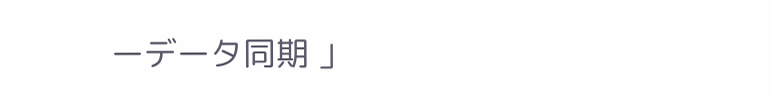ーデータ同期 」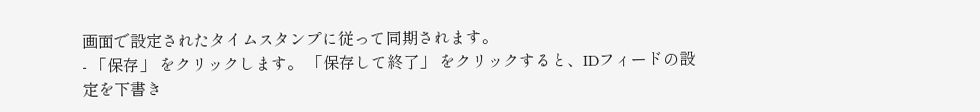画面で設定されたタイムスタンプに従って同期されます。
- 「保存」 をクリックします。 「保存して終了」 をクリックすると、IDフィードの設定を下書き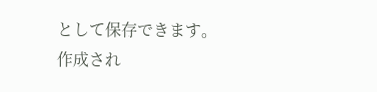として保存できます。
作成され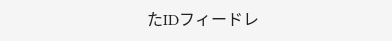たIDフィードレ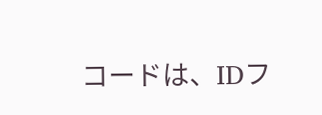コードは、IDフ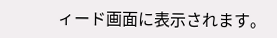ィード画面に表示されます。